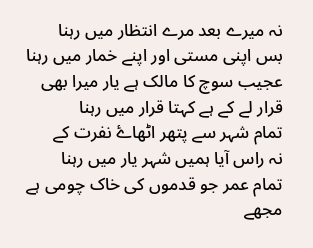نہ میرے بعد مرے انتظار میں رہنا
بس اپنی مستی اور اپنے خمار میں رہنا
عجیب سوچ کا مالک ہے یار میرا بھی
قرار لے کے ہے کہتا قرار میں رہنا
تمام شہر سے پتھر اٹھاۓ نفرت کے
نہ راس آیا ہمیں شہر یار میں رہنا
تمام عمر جو قدموں کی خاک چومی ہے
مجھے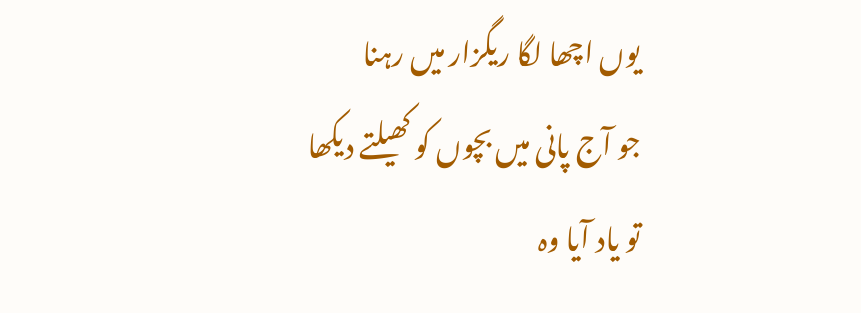یوں اچھا لگا ریگزار میں رہنا
جو آج پانی میں بچوں کو کھیلتے دیکھا
تو یاد آیا وہ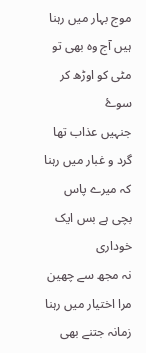موج بہار میں رہنا
ہیں آج وہ بھی تو مٹی کو اوڑھ کر سوۓ
جنہیں عذاب تھا گرد و غبار میں رہنا
کہ میرے پاس بچی ہے بس ایک خوداری
نہ مجھ سے چھین مرا اختیار میں رہنا
زمانہ جتنے بھی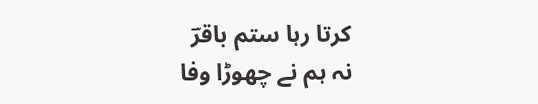کرتا رہا ستم باقرؔ
نہ ہم نے چھوڑا وفا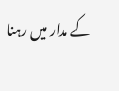کے مدار میں رہنا